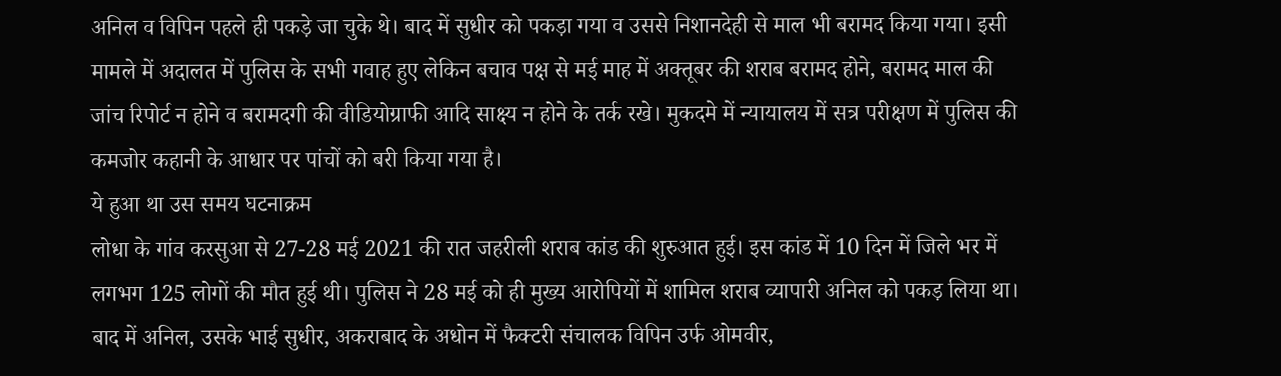अनिल व विपिन पहले ही पकड़े जा चुके थे। बाद में सुधीर को पकड़ा गया व उससे निशानदेही से माल भी बरामद किया गया। इसी मामले में अदालत में पुलिस के सभी गवाह हुए लेकिन बचाव पक्ष से मई माह में अक्तूबर की शराब बरामद होने, बरामद माल की जांच रिपोर्ट न होने व बरामदगी की वीडियोग्राफी आदि साक्ष्य न होने के तर्क रखे। मुकदमे में न्यायालय में सत्र परीक्षण में पुलिस की कमजोर कहानी के आधार पर पांचों को बरी किया गया है।
ये हुआ था उस समय घटनाक्रम
लोधा के गांव करसुआ से 27-28 मई 2021 की रात जहरीली शराब कांड की शुरुआत हुई। इस कांड में 10 दिन में जिले भर में लगभग 125 लोगों की मौत हुई थी। पुलिस ने 28 मई को ही मुख्य आरोपियों में शामिल शराब व्यापारी अनिल को पकड़ लिया था। बाद में अनिल, उसके भाई सुधीर, अकराबाद के अधोन में फैक्टरी संचालक विपिन उर्फ ओमवीर,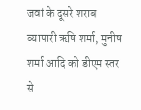जवां के दूसरे शराब व्यापारी ऋषि शर्मा, मुनीष शर्मा आदि को डीएम स्तर से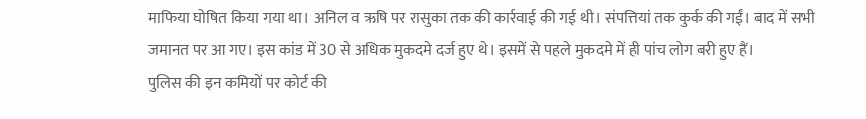माफिया घोषित किया गया था। अनिल व ऋषि पर रासुका तक की कार्रवाई की गई थी। संपत्तियां तक कुर्क की गईं। बाद में सभी जमानत पर आ गए। इस कांड में 30 से अधिक मुकदमे दर्ज हुए थे। इसमें से पहले मुकदमे में ही पांच लोग बरी हुए हैं।
पुलिस की इन कमियों पर कोर्ट की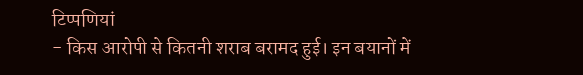टिप्पणियां
- किस आरोपी से कितनी शराब बरामद हुई। इन बयानों में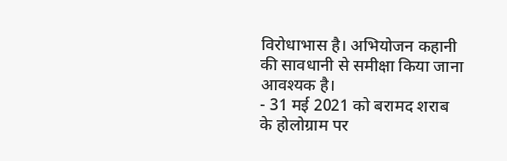विरोधाभास है। अभियोजन कहानी की सावधानी से समीक्षा किया जाना आवश्यक है।
- 31 मई 2021 को बरामद शराब के होलोग्राम पर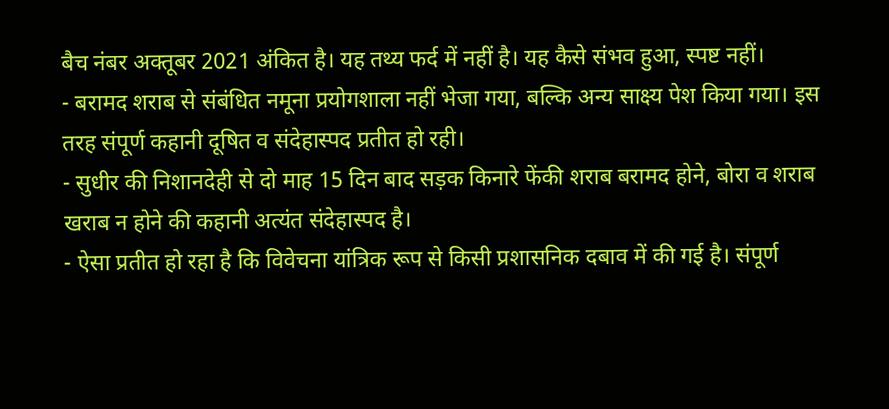बैच नंबर अक्तूबर 2021 अंकित है। यह तथ्य फर्द में नहीं है। यह कैसे संभव हुआ, स्पष्ट नहीं।
- बरामद शराब से संबंधित नमूना प्रयोगशाला नहीं भेजा गया, बल्कि अन्य साक्ष्य पेश किया गया। इस तरह संपूर्ण कहानी दूषित व संदेहास्पद प्रतीत हो रही।
- सुधीर की निशानदेही से दो माह 15 दिन बाद सड़क किनारे फेंकी शराब बरामद होने, बोरा व शराब खराब न होने की कहानी अत्यंत संदेहास्पद है।
- ऐसा प्रतीत हो रहा है कि विवेचना यांत्रिक रूप से किसी प्रशासनिक दबाव में की गई है। संपूर्ण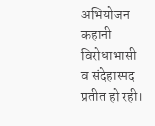अभियोजन कहानी विरोधाभासी व संदेहास्पद प्रतीत हो रही।